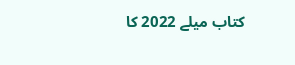کتاب میلے 2022 کا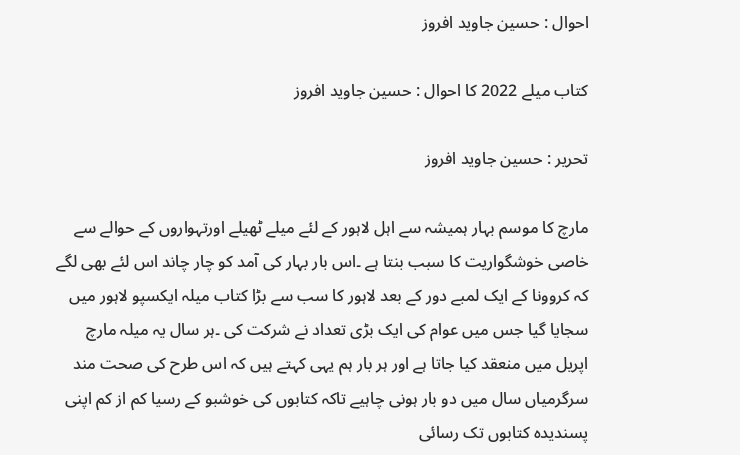احوال : حسین جاوید افروز

کتاب میلے 2022 کا احوال : حسین جاوید افروز

تحریر : حسین جاوید افروز

مارچ کا موسم بہار ہمیشہ سے اہل لاہور کے لئے میلے ٹھیلے اورتہواروں کے حوالے سے خاصی خوشگواریت کا سبب بنتا ہے ۔اس بار بہار کی آمد کو چار چاند اس لئے بھی لگے کہ کروونا کے ایک لمبے دور کے بعد لاہور کا سب سے بڑا کتاب میلہ ایکسپو لاہور میں سجایا گیا جس میں عوام کی ایک بڑی تعداد نے شرکت کی ۔ہر سال یہ میلہ مارچ اپریل میں منعقد کیا جاتا ہے اور ہر بار ہم یہی کہتے ہیں کہ اس طرح کی صحت مند سرگرمیاں سال میں دو بار ہونی چاہیے تاکہ کتابوں کی خوشبو کے رسیا کم از کم اپنی پسندیدہ کتابوں تک رسائی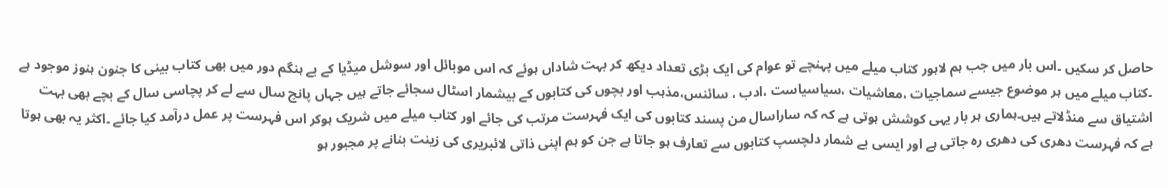حاصل کر سکیں ۔اس بار میں جب ہم لاہور کتاب میلے میں پہنچے تو عوام کی ایک بڑی تعداد دیکھ کر بہت شاداں ہوئے کہ اس موبائل اور سوشل میڈیا کے بے ہنگم دور میں بھی کتاب بینی کا جنون ہنوز موجود ہے ۔کتاب میلے میں ہر موضوع جیسے سماجیات ،معاشیات ،سیاسیاست ،ادب ، سائنس،مذہب اور بچوں کی کتابوں کے بیشمار اسٹال سجائے جاتے ہیں جہاں پانچ سال سے لے کر پچاسی سال کے بچے بھی بہت اشتیاق سے منڈلاتے ہیں۔ہماری ہر بار یہی کوشش ہوتی ہے کہ کہ ساراسال من پسند کتابوں کی ایک فہرست مرتب کی جائے اور کتاب میلے میں شریک ہوکر اس فہرست پر عمل درآمد کیا جائے ۔اکثر یہ بھی ہوتا ہے کہ فہرست دھری کی دھری رہ جاتی ہے اور ایسی بے شمار دلچسپ کتابوں سے تعارف ہو جاتا ہے جن کو ہم اپنی ذاتی لائبریری کی زینت بنانے پر مجبور ہو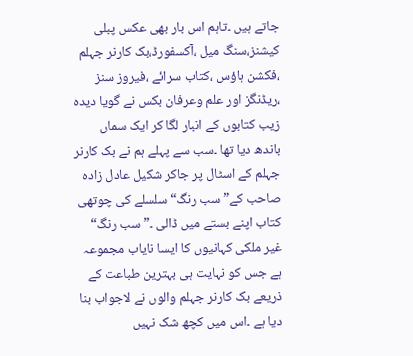جاتے ہیں ۔تاہم اس بار بھی عکس پبلی کیشنز،سنگ میل ،آکسفورڈ،بک کارنر جہلم ،فکشن ہاؤس ،کتاب سرائے ،فیروز سنز ،ریڈنگز اور علم وعرفان بکس نے گویا دیدہ زیب کتابوں کے انبار لگا کر ایک سماں باندھ دیا تھا ۔سب سے پہلے ہم نے بک کارنر جہلم کے اسٹال پر جاکر شکیل عادل زادہ صاحب کے” سب رنگ“ سلسلے کی چوتھی کتاب اپنے بستے میں ڈالی ۔”سب رنگ“ غیر ملکی کہانیوں کا ایسا نایاب مجموعہ ہے جس کو نہایت ہی بہترین طباعت کے ذریعے بک کارنر جہلم والوں نے لاجواب بنا دیا ہے ۔اس میں کچھ شک نہیں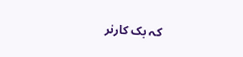کہ بک کارنر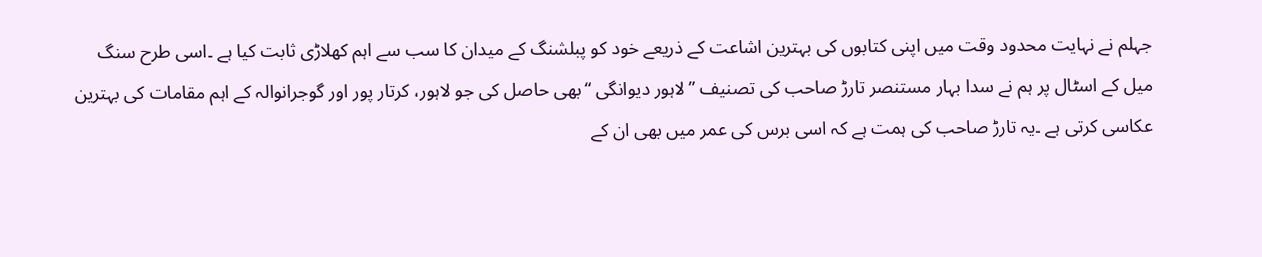جہلم نے نہایت محدود وقت میں اپنی کتابوں کی بہترین اشاعت کے ذریعے خود کو پبلشنگ کے میدان کا سب سے اہم کھلاڑی ثابت کیا ہے ۔اسی طرح سنگ میل کے اسٹال پر ہم نے سدا بہار مستنصر تارڑ صاحب کی تصنیف ”لاہور دیوانگی “بھی حاصل کی جو لاہور، کرتار پور اور گوجرانوالہ کے اہم مقامات کی بہترین عکاسی کرتی ہے ۔یہ تارڑ صاحب کی ہمت ہے کہ اسی برس کی عمر میں بھی ان کے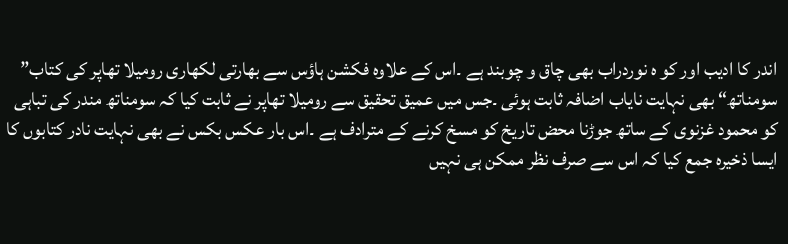اندر کا ادیب اور کو ہ نوردراب بھی چاق و چوبند ہے ۔اس کے علاوہ فکشن ہاؤس سے بھارتی لکھاری رومیلا تھاپر کی کتاب” سومناتھ“ بھی نہایت نایاب اضافہ ثابت ہوئی ۔جس میں عمیق تحقیق سے رومیلا تھاپر نے ثابت کیا کہ سومناتھ مندر کی تباہی کو محمود غزنوی کے ساتھ جوڑنا محض تاریخ کو مسخ کرنے کے مترادف ہے ۔اس بار عکس بکس نے بھی نہایت نادر کتابوں کا ایسا ذخیرہ جمع کیا کہ اس سے صرف نظر ممکن ہی نہیں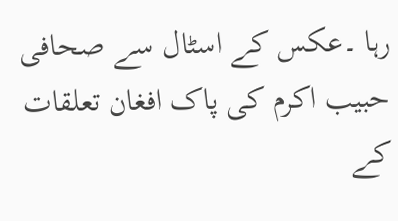رہا ۔عکس کے اسٹال سے صحافی حبیب اکرم کی پاک افغان تعلقات کے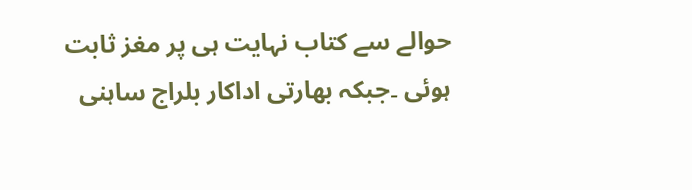حوالے سے کتاب نہایت ہی پر مغز ثابت ہوئی ۔جبکہ بھارتی اداکار بلراج ساہنی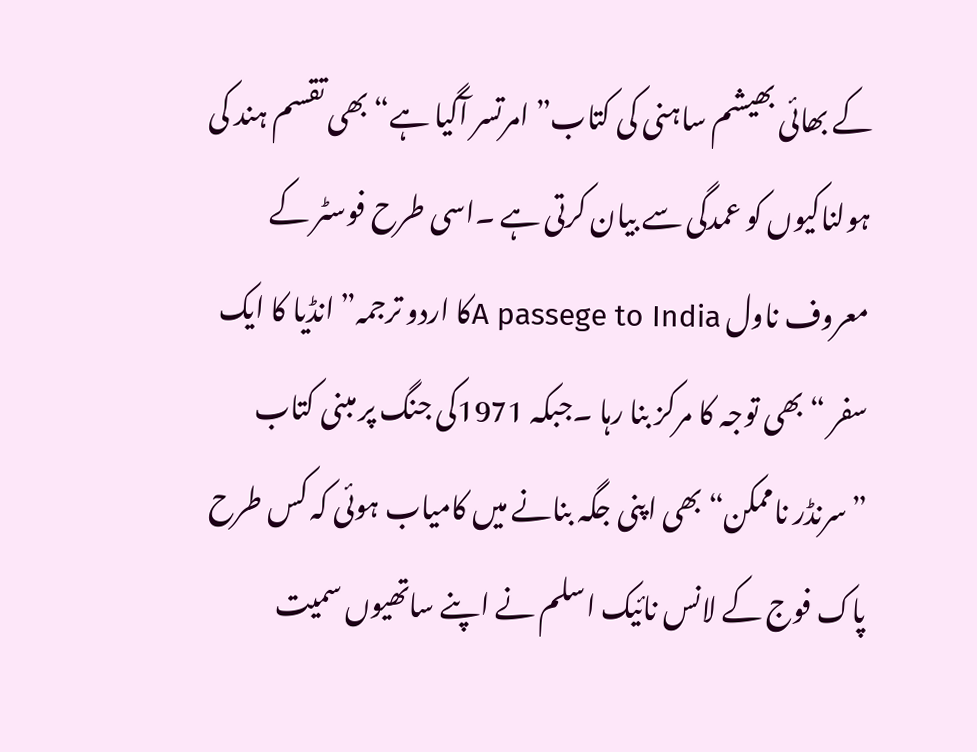کے بھائی بھیشم ساہنی کی کتاب” امرتسر آگیا ہے“ بھی تقسم ہند کی ہولناکیوں کو عمدگی سے بیان کرتی ہے ۔اسی طرح فوسٹر کے معروف ناول A passege to Indiaکا اردو ترجمہ” انڈیا کا ایک سفر “بھی توجہ کا مرکز بنا رہا ۔جبکہ 1971کی جنگ پر مبنی کتاب ”سرنڈر ناممکن“ بھی اپنی جگہ بنانے میں کامیاب ہوئی کہ کس طرح پاک فوج کے لانس نائیک اسلم نے اپنے ساتھیوں سمیت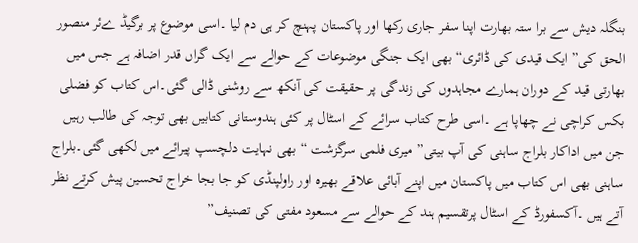بنگلہ دیش سے برا ستہ بھارت اپنا سفر جاری رکھا اور پاکستان پہنچ کر ہی دم لیا ۔اسی موضوع پر برگیڈ ےئر منصور الحق کی” ایک قیدی کی ڈائری“ بھی ایک جنگی موضوعات کے حوالے سے ایک گراں قدر اضافہ ہے جس میں بھارتی قید کے دوران ہمارے مجاہدوں کی زندگی پر حقیقت کی آنکھ سے روشنی ڈالی گئی۔اس کتاب کو فضلی بکس کراچی نے چھاپا ہے ۔اسی طرح کتاب سرائے کے اسٹال پر کئی ہندوستانی کتابیں بھی توجہ کی طالب رہیں جن میں اداکار بلراج ساہنی کی آپ بیتی” میری فلمی سرگزشت “بھی نہایت دلچسپ پیرائے میں لکھی گئی۔بلراج ساہنی بھی اس کتاب میں پاکستان میں اپنے آبائی علاقے بھیرہ اور راولپنڈی کو جا بجا خراج تحسین پیش کرتے نظر آتے ہیں ۔آکسفورڈ کے اسٹال پرتقسیم ہند کے حوالے سے مسعود مفتی کی تصنیف”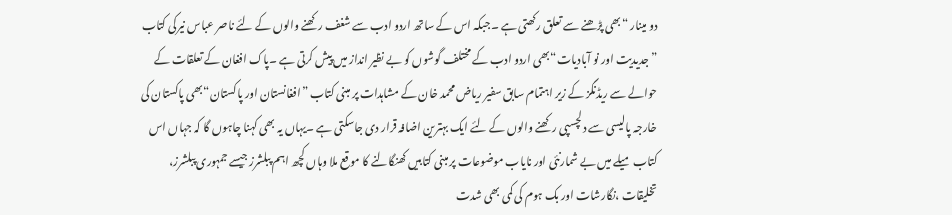دو مینار “بھی پڑھنے سے تعلق رکھتی ہے ۔جبکہ اس کے ساتھ اردو ادب سے شغف رکھنے والوں کے لئے ناصر عباس نیرکی کتاب ”جدیدیت اور نو آبادیات“بھی اردو ادب کے مختلف گوشوں کو بے نظیر انداز میں پیش کرتی ہے ۔پاک افغان کے تعلقات کے حوالے سے ریڈنگز کے زیر اہتمام سابق سفیر ریاض محمد خان کے مشاہدات پر مبنی کتاب ”افغانستان اور پاکستان“بھی پاکستان کی خارجہ پالیسی سے دلچسپی رکھنے والوں کے لئے ایک بہترین اضافہ قرار دی جاسکتی ہے ۔یہاں یہ بھی کہنا چاہوں گا کہ جہاں اس کتاب میلے میں بے شمارنئی اور نایاب موضوعات پر مبنی کتابیں کھنگالنے کا موقع ملا وہاں کچھ اہم پبلشرز جیسے جمہوری پبلشرز، تخلیقات ،نگارشات اور بک ہوم کی کمی بھی شدت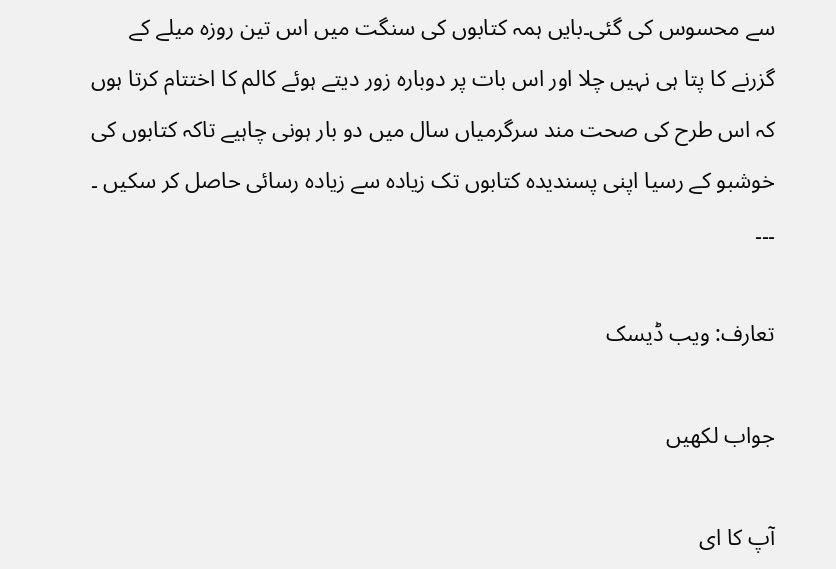سے محسوس کی گئی۔بایں ہمہ کتابوں کی سنگت میں اس تین روزہ میلے کے گزرنے کا پتا ہی نہیں چلا اور اس بات پر دوبارہ زور دیتے ہوئے کالم کا اختتام کرتا ہوں کہ اس طرح کی صحت مند سرگرمیاں سال میں دو بار ہونی چاہیے تاکہ کتابوں کی خوشبو کے رسیا اپنی پسندیدہ کتابوں تک زیادہ سے زیادہ رسائی حاصل کر سکیں ۔
۔۔۔

تعارف: ویب ڈیسک

جواب لکھیں

آپ کا ای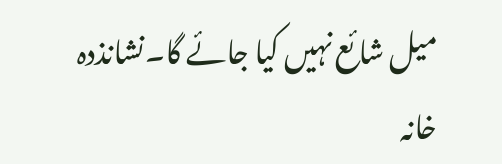میل شائع نہیں کیا جائے گا۔نشانذدہ خانہ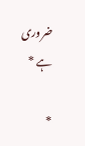ضروری ہے *

*